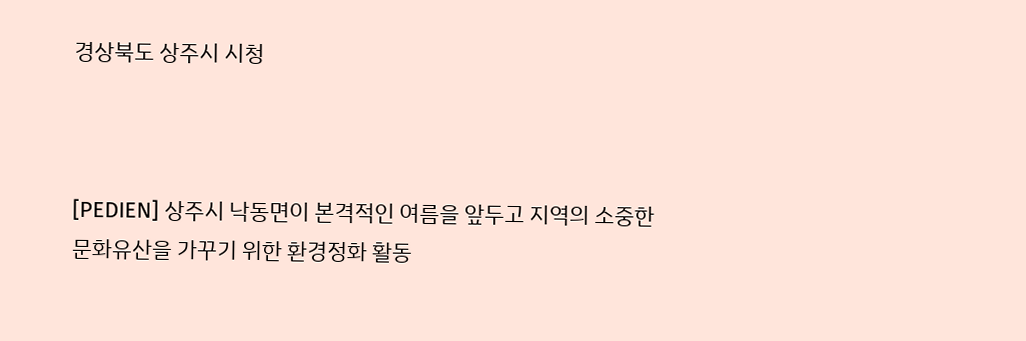경상북도 상주시 시청



[PEDIEN] 상주시 낙동면이 본격적인 여름을 앞두고 지역의 소중한 문화유산을 가꾸기 위한 환경정화 활동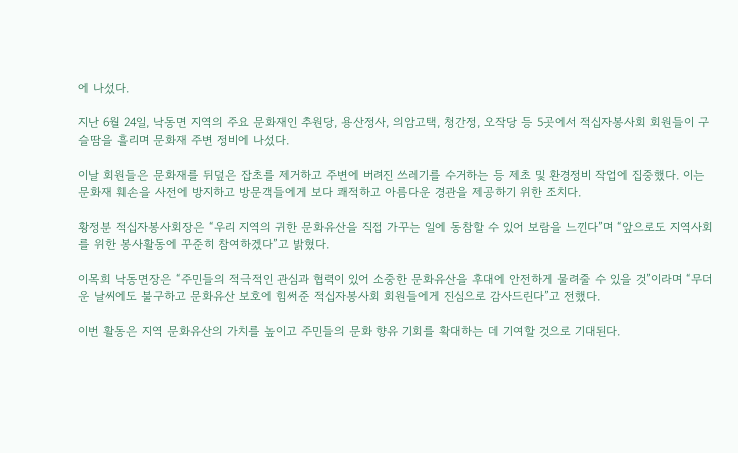에 나섰다.

지난 6월 24일, 낙동면 지역의 주요 문화재인 추원당, 용산정사, 의암고택, 청간정, 오작당 등 5곳에서 적십자봉사회 회원들이 구슬땀을 흘리며 문화재 주변 정비에 나섰다.

이날 회원들은 문화재를 뒤덮은 잡초를 제거하고 주변에 버려진 쓰레기를 수거하는 등 제초 및 환경정비 작업에 집중했다. 이는 문화재 훼손을 사전에 방지하고 방문객들에게 보다 쾌적하고 아름다운 경관을 제공하기 위한 조치다.

황정분 적십자봉사회장은 “우리 지역의 귀한 문화유산을 직접 가꾸는 일에 동참할 수 있어 보람을 느낀다”며 “앞으로도 지역사회를 위한 봉사활동에 꾸준히 참여하겠다”고 밝혔다.

이목희 낙동면장은 “주민들의 적극적인 관심과 협력이 있어 소중한 문화유산을 후대에 안전하게 물려줄 수 있을 것”이라며 “무더운 날씨에도 불구하고 문화유산 보호에 힘써준 적십자봉사회 회원들에게 진심으로 감사드린다”고 전했다.

이번 활동은 지역 문화유산의 가치를 높이고 주민들의 문화 향유 기회를 확대하는 데 기여할 것으로 기대된다.